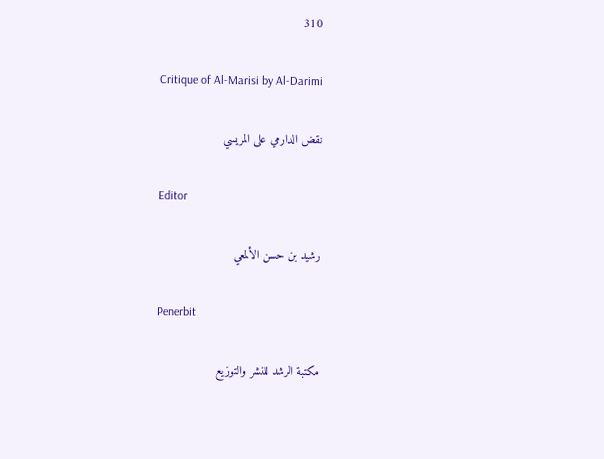310

Critique of Al-Marisi by Al-Darimi

نقض الدارمي على المريسي

Editor

رشيد بن حسن الألمعي

Penerbit

مكتبة الرشد للنشر والتوزيع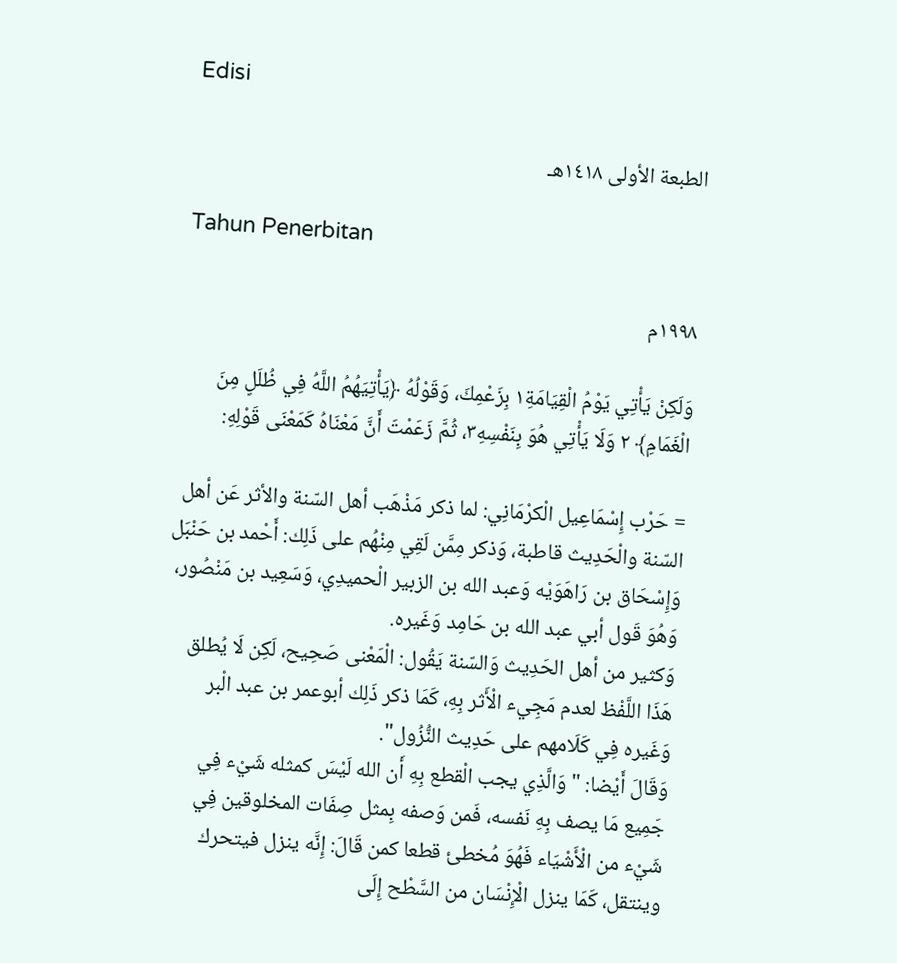Edisi

الطبعة الأولى ١٤١٨هـ

Tahun Penerbitan

١٩٩٨م

وَلَكِنْ يَأْتِي يَوْمُ الْقِيَامَةِ١ بِزَعْمِكَ، وَقَوْلُهُ ﴿يَأْتِيَهُمُ اللَّهُ فِي ظُلَلٍ مِنَ الْغَمَامِ﴾ ٢ وَلَا يَأْتِي هُوَ بِنَفْسِهِ٣، ثُمَّ زَعَمْتَ أَنَّ مَعْنَاهُ كَمَعْنَى قَوْلِهِ:

= حَرْب إِسْمَاعِيل الْكرْمَانِي: لما ذكر مَذْهَب أهل السّنة والأثر عَن أهل السّنة والْحَدِيث قاطبة، وَذكر مِمَّن لَقِي مِنْهُم على ذَلِك: أَحْمد بن حَنْبَل وَإِسْحَاق بن رَاهَوَيْه وَعبد الله بن الزبير الْحميدِي، وَسَعِيد بن مَنْصُور، وَهُوَ قَول أبي عبد الله بن حَامِد وَغَيره.
وَكثير من أهل الحَدِيث وَالسّنة يَقُول: الْمَعْنى صَحِيح، لَكِن لَا يُطلق هَذَا اللَّفْظ لعدم مَجِيء الْأَثر بِهِ، كَمَا ذكر ذَلِك أبوعمر بن عبد الْبر وَغَيره فِي كَلَامهم على حَدِيث النُّزُول".
وَقَالَ أَيْضا: "وَالَّذِي يجب الْقطع بِهِ أَن الله لَيْسَ كمثله شَيْء فِي جَمِيع مَا يصف بِهِ نَفسه، فَمن وَصفه بِمثل صِفَات المخلوقين فِي شَيْء من الْأَشْيَاء فَهُوَ مُخطئ قطعا كمن قَالَ: إِنَّه ينزل فيتحرك وينتقل، كَمَا ينزل الْإِنْسَان من السَّطْح إِلَى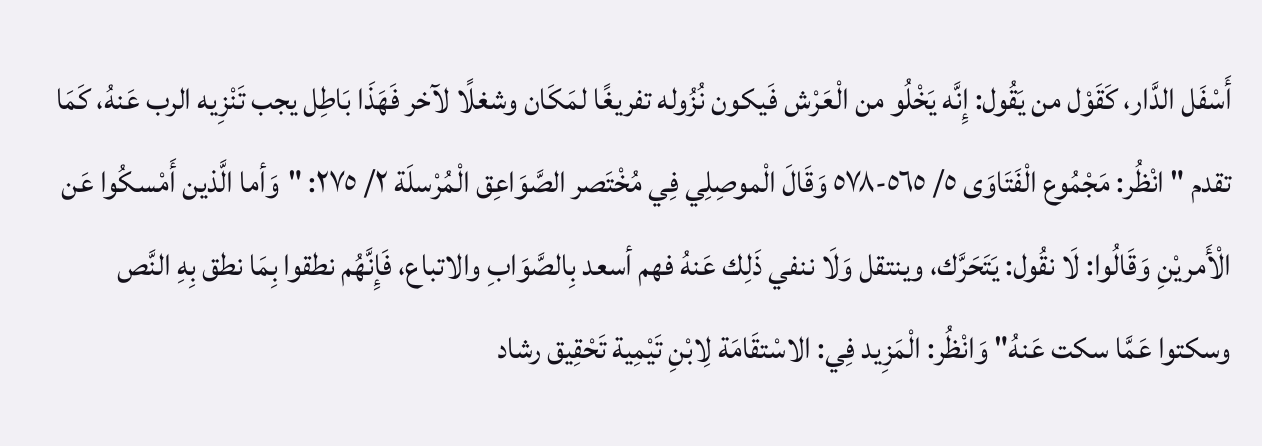أَسْفَل الدَّار، كَقَوْل من يَقُول: إِنَّه يَخْلُو من الْعَرْش فَيكون نُزُوله تفريغًا لمَكَان وشغلًا لآخر فَهَذَا بَاطِل يجب تَنْزِيه الرب عَنهُ، كَمَا تقدم "انْظُر: مَجْمُوع الْفَتَاوَى ٥/ ٥٦٥-٥٧٨ وَقَالَ الْموصِلِي فِي مُخْتَصر الصَّوَاعِق الْمُرْسلَة ٢/ ٢٧٥: "وَأما الَّذين أَمْسكُوا عَن الْأَمريْنِ وَقَالُوا: لَا نقُول: يَتَحَرَّك، وينتقل وَلَا ننفي ذَلِك عَنهُ فهم أسعد بِالصَّوَابِ والاتباع، فَإِنَّهُم نطقوا بِمَا نطق بِهِ النَّص وسكتوا عَمَّا سكت عَنهُ" وَانْظُر: الْمَزِيد فِي: الاسْتقَامَة لِابْنِ تَيْمِية تَحْقِيق رشاد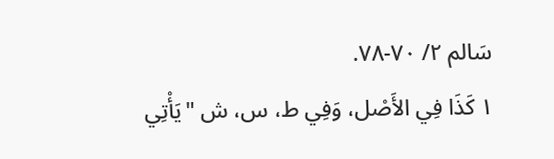سَالم ٢/ ٧٠-٧٨.
١ كَذَا فِي الأَصْل، وَفِي ط، س، ش "يَأْتِي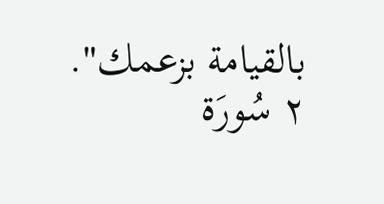بالقيامة بزعمك".
٢ سُورَة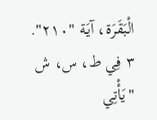الْبَقَرَة، آيَة "٢١٠".
٣ فِي ط، س، ش "يَأْتِي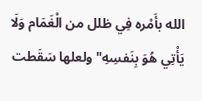الله بأَمْره فِي ظلل من الْغَمَام وَلَا يَأْتِي هُوَ بِنَفسِهِ" ولعلها سَقَطت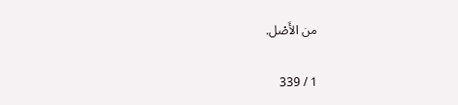من الأَصْل.

1 / 339